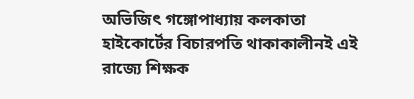অভিজিৎ গঙ্গোপাধ্যায় কলকাতা হাইকোর্টের বিচারপতি থাকাকালীনই এই রাজ্যে শিক্ষক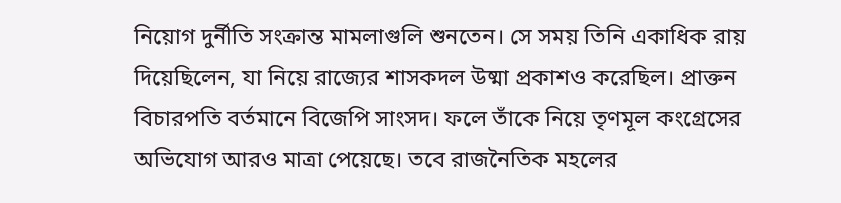নিয়োগ দুর্নীতি সংক্রান্ত মামলাগুলি শুনতেন। সে সময় তিনি একাধিক রায় দিয়েছিলেন, যা নিয়ে রাজ্যের শাসকদল উষ্মা প্রকাশও করেছিল। প্রাক্তন বিচারপতি বর্তমানে বিজেপি সাংসদ। ফলে তাঁকে নিয়ে তৃণমূল কংগ্রেসের অভিযোগ আরও মাত্রা পেয়েছে। তবে রাজনৈতিক মহলের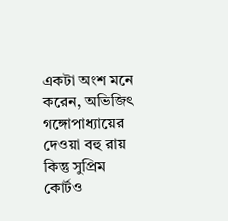একটা অংশ মনে করেন, অভিজিৎ গঙ্গোপাধ্যায়ের দেওয়া বহু রায় কিন্তু সুপ্রিম কোর্টও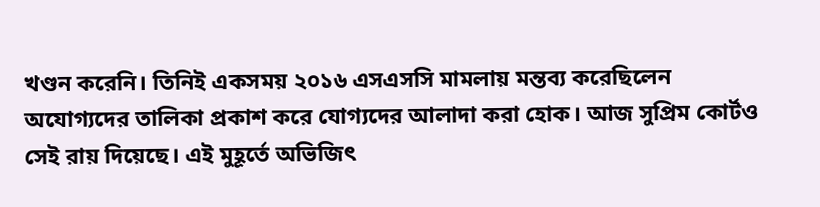খণ্ডন করেনি। তিনিই একসময় ২০১৬ এসএসসি মামলায় মন্তব্য করেছিলেন অযোগ্যদের তালিকা প্রকাশ করে যোগ্যদের আলাদা করা হোক। আজ সুপ্রিম কোর্টও সেই রায় দিয়েছে। এই মুহূর্তে অভিজিৎ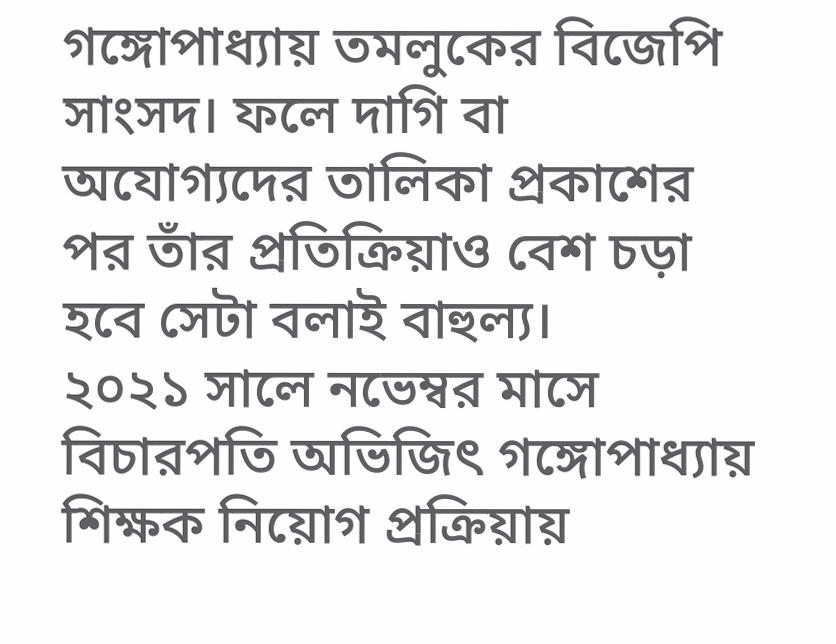গঙ্গোপাধ্যায় তমলুকের বিজেপি সাংসদ। ফলে দাগি বা অযোগ্যদের তালিকা প্রকাশের পর তাঁর প্রতিক্রিয়াও বেশ চড়া হবে সেটা বলাই বাহুল্য।
২০২১ সালে নভেম্বর মাসে বিচারপতি অভিজিৎ গঙ্গোপাধ্যায় শিক্ষক নিয়োগ প্রক্রিয়ায়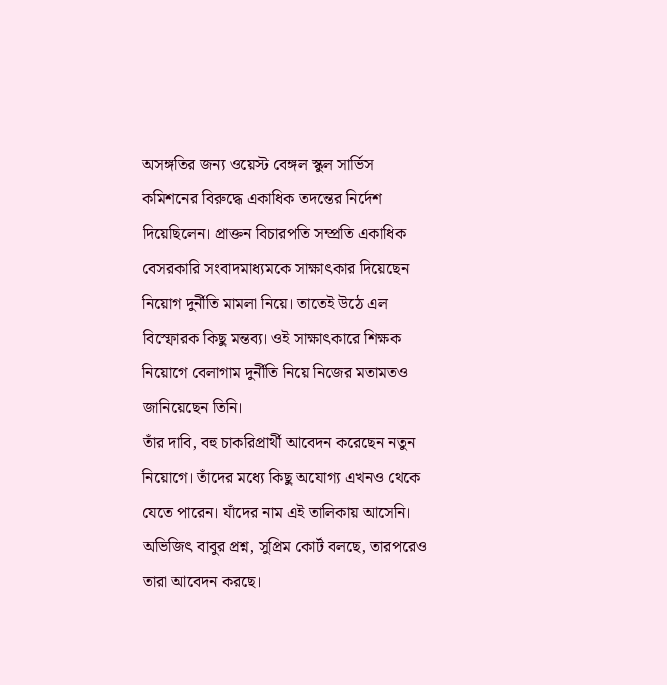অসঙ্গতির জন্য ওয়েস্ট বেঙ্গল স্কুল সার্ভিস কমিশনের বিরুদ্ধে একাধিক তদন্তের নির্দেশ দিয়েছিলেন। প্রাক্তন বিচারপতি সম্প্রতি একাধিক বেসরকারি সংবাদমাধ্যমকে সাক্ষাৎকার দিয়েছেন নিয়োগ দুর্নীতি মামলা নিয়ে। তাতেই উঠে এল বিস্ফোরক কিছু মন্তব্য। ওই সাক্ষাৎকারে শিক্ষক নিয়োগে বেলাগাম দুর্নীতি নিয়ে নিজের মতামতও জানিয়েছেন তিনি।
তাঁর দাবি, বহু চাকরিপ্রার্থী আবেদন করেছেন নতুন নিয়োগে। তাঁদের মধ্যে কিছু অযোগ্য এখনও থেকে যেতে পারেন। যাঁদের নাম এই তালিকায় আসেনি। অভিজিৎ বাবুর প্রশ্ন, সুপ্রিম কোর্ট বলছে, তারপরেও তারা আবেদন করছে।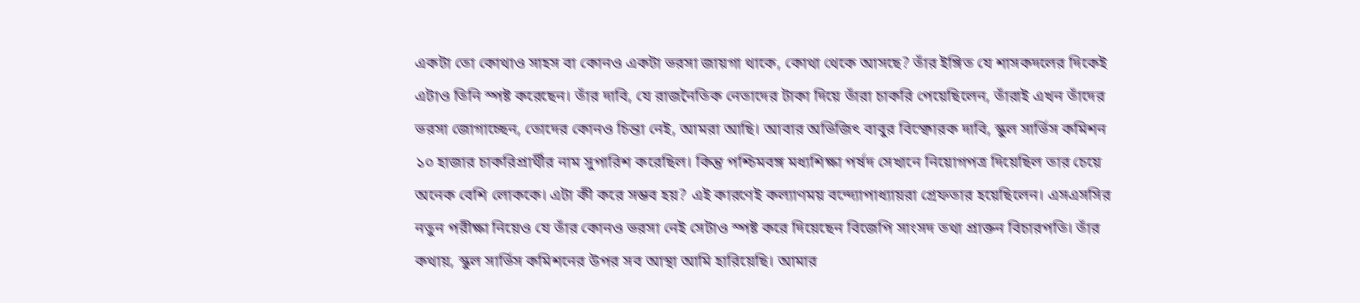একটা তো কোথাও সাহস বা কোনও একটা ভরসা জায়গা থাকে, কোথা থেকে আসছে? তাঁর ইঙ্গিত যে শাসকদলের দিকেই এটাও তিনি স্পষ্ট করেছেন। তাঁর দাবি, যে রাজনৈতিক নেতাদের টাকা দিয়ে তাঁরা চাকরি পেয়েছিলেন, তাঁরাই এখন তাঁদের ভরসা জোগাচ্ছেন, তোদের কোনও চিন্তা নেই, আমরা আছি। আবার অভিজিৎ বাবুর বিস্ফোরক দাবি, স্কুল সার্ভিস কমিশন ১০ হাজার চাকরিপ্রার্থীর নাম সুপারিশ করেছিল। কিন্তু পশ্চিমবঙ্গ মধ্যশিক্ষা পর্ষদ সেখানে নিয়োগপত্র দিয়েছিল তার চেয়ে অনেক বেশি লোককে। এটা কী করে সম্ভব হয়? এই কারণেই কল্যাণময় বন্দ্যোপাধ্যায়রা গ্রেফতার হয়েছিলেন। এসএসসির নতুন পরীক্ষা নিয়েও যে তাঁর কোনও ভরসা নেই সেটাও স্পষ্ট করে দিয়েছেন বিজেপি সাংসদ তথা প্রাক্তন বিচারপতি। তাঁর কথায়, স্কুল সার্ভিস কমিশনের উপর সব আস্থা আমি হারিয়েছি। আমার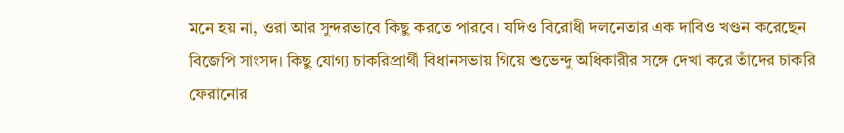মনে হয় না, ওরা আর সুন্দরভাবে কিছু করতে পারবে। যদিও বিরোধী দলনেতার এক দাবিও খণ্ডন করেছেন বিজেপি সাংসদ। কিছু যোগ্য চাকরিপ্রার্থী বিধানসভায় গিয়ে শুভেন্দু অধিকারীর সঙ্গে দেখা করে তাঁদের চাকরি ফেরানোর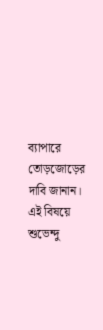ব্যাপারে তোড়জোড়ের দাবি জানান। এই বিষয়ে শুভেন্দু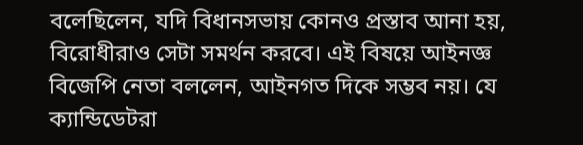বলেছিলেন, যদি বিধানসভায় কোনও প্রস্তাব আনা হয়, বিরোধীরাও সেটা সমর্থন করবে। এই বিষয়ে আইনজ্ঞ বিজেপি নেতা বললেন, আইনগত দিকে সম্ভব নয়। যে ক্যান্ডিডেটরা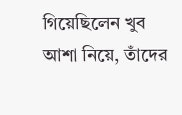গিয়েছিলেন খুব আশা নিয়ে, তাঁদের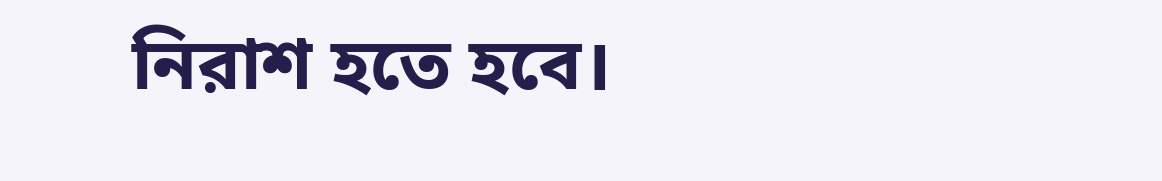নিরাশ হতে হবে।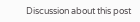Discussion about this post